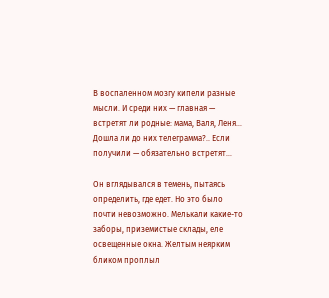В воспаленном мозгу кипели разные мысли. И среди них — главная — встретят ли родные: мама, Валя, Леня… Дошла ли до них телеграмма?.. Если получили — обязательно встретят…

Он вглядывался в темень, пытаясь определить, где едет. Но это было почти невозможно. Мелькали какие-то заборы, приземистые склады, еле освещенные окна. Желтым неярким бликом проплыл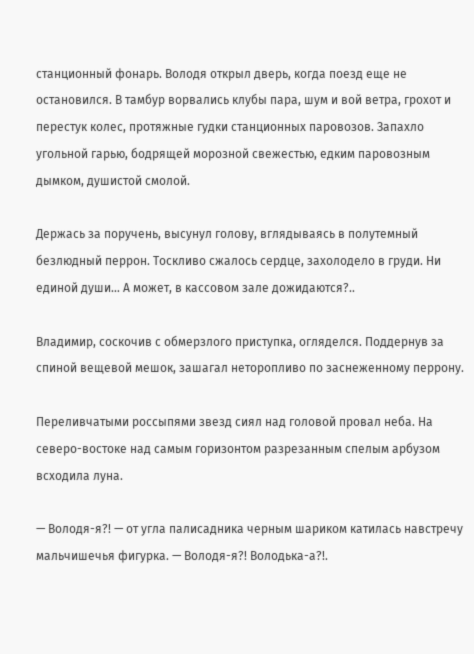станционный фонарь. Володя открыл дверь, когда поезд еще не остановился. В тамбур ворвались клубы пара, шум и вой ветра, грохот и перестук колес, протяжные гудки станционных паровозов. Запахло угольной гарью, бодрящей морозной свежестью, едким паровозным дымком, душистой смолой.

Держась за поручень, высунул голову, вглядываясь в полутемный безлюдный перрон. Тоскливо сжалось сердце, захолодело в груди. Ни единой души… А может, в кассовом зале дожидаются?..

Владимир, соскочив с обмерзлого приступка, огляделся. Поддернув за спиной вещевой мешок, зашагал неторопливо по заснеженному перрону.

Переливчатыми россыпями звезд сиял над головой провал неба. На северо-востоке над самым горизонтом разрезанным спелым арбузом всходила луна.

— Володя-я?! — от угла палисадника черным шариком катилась навстречу мальчишечья фигурка. — Володя-я?! Володька-а?!.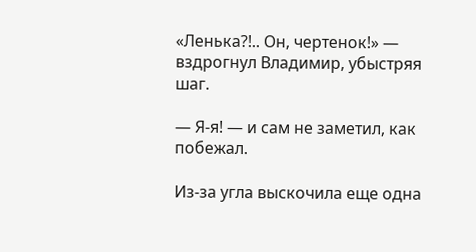«Ленька?!.. Он, чертенок!» — вздрогнул Владимир, убыстряя шаг.

— Я-я! — и сам не заметил, как побежал.

Из-за угла выскочила еще одна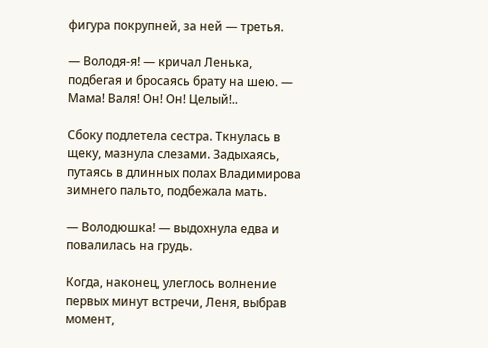фигура покрупней, за ней — третья.

— Володя-я! — кричал Ленька, подбегая и бросаясь брату на шею. — Мама! Валя! Он! Он! Целый!..

Сбоку подлетела сестра. Ткнулась в щеку, мазнула слезами. Задыхаясь, путаясь в длинных полах Владимирова зимнего пальто, подбежала мать.

— Володюшка! — выдохнула едва и повалилась на грудь.

Когда, наконец, улеглось волнение первых минут встречи, Леня, выбрав момент,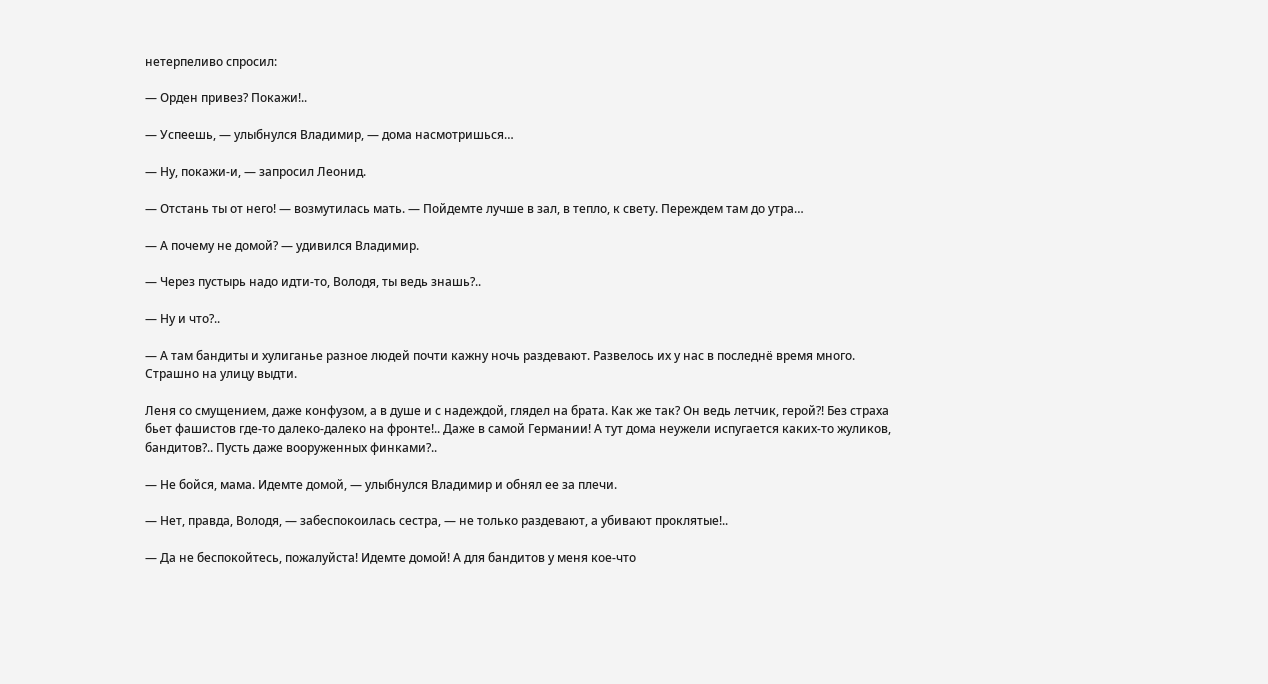нетерпеливо спросил:

— Орден привез? Покажи!..

— Успеешь, — улыбнулся Владимир, — дома насмотришься…

— Ну, покажи-и, — запросил Леонид.

— Отстань ты от него! — возмутилась мать. — Пойдемте лучше в зал, в тепло, к свету. Переждем там до утра…

— А почему не домой? — удивился Владимир.

— Через пустырь надо идти-то, Володя, ты ведь знашь?..

— Ну и что?..

— А там бандиты и хулиганье разное людей почти кажну ночь раздевают. Развелось их у нас в последнё время много. Страшно на улицу выдти.

Леня со смущением, даже конфузом, а в душе и с надеждой, глядел на брата. Как же так? Он ведь летчик, герой?! Без страха бьет фашистов где-то далеко-далеко на фронте!.. Даже в самой Германии! А тут дома неужели испугается каких-то жуликов, бандитов?.. Пусть даже вооруженных финками?..

— Не бойся, мама. Идемте домой, — улыбнулся Владимир и обнял ее за плечи.

— Нет, правда, Володя, — забеспокоилась сестра, — не только раздевают, а убивают проклятые!..

— Да не беспокойтесь, пожалуйста! Идемте домой! А для бандитов у меня кое-что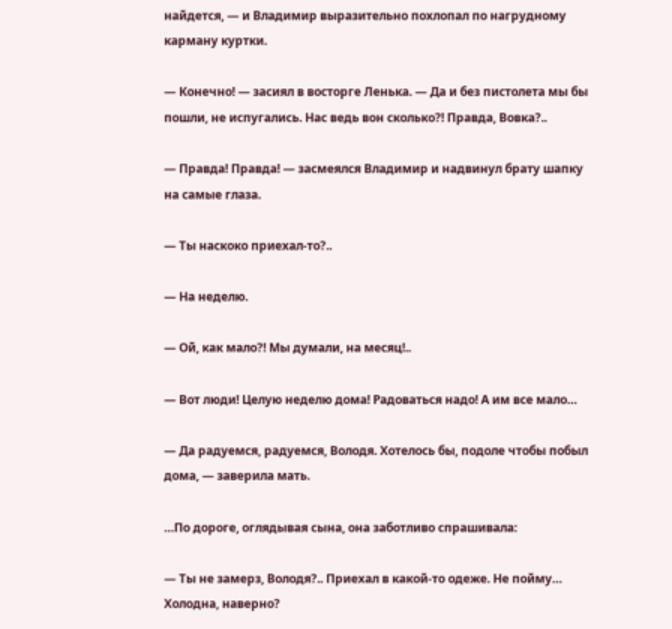найдется, — и Владимир выразительно похлопал по нагрудному карману куртки.

— Конечно! — засиял в восторге Ленька. — Да и без пистолета мы бы пошли, не испугались. Нас ведь вон сколько?! Правда, Вовка?..

— Правда! Правда! — засмеялся Владимир и надвинул брату шапку на самые глаза.

— Ты наскоко приехал-то?..

— На неделю.

— Ой, как мало?! Мы думали, на месяц!..

— Вот люди! Целую неделю дома! Радоваться надо! А им все мало…

— Да радуемся, радуемся, Володя. Хотелось бы, подоле чтобы побыл дома, — заверила мать.

…По дороге, оглядывая сына, она заботливо спрашивала:

— Ты не замерз, Володя?.. Приехал в какой-то одеже. Не пойму… Холодна, наверно?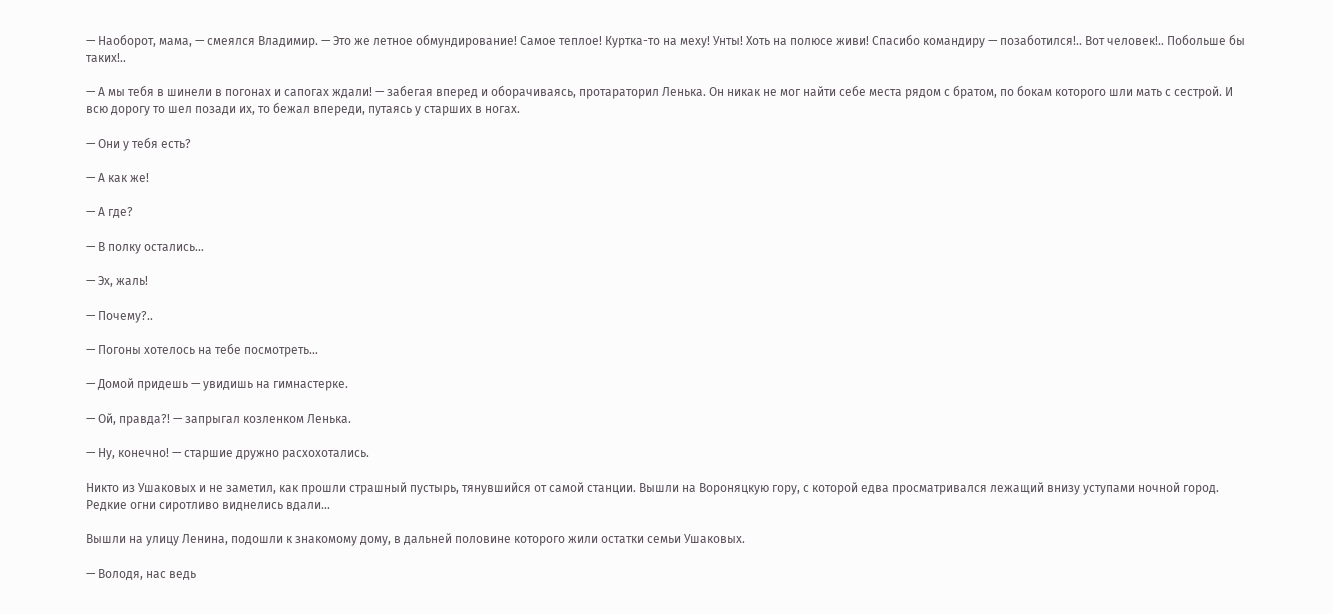— Наоборот, мама, — смеялся Владимир. — Это же летное обмундирование! Самое теплое! Куртка-то на меху! Унты! Хоть на полюсе живи! Спасибо командиру — позаботился!.. Вот человек!.. Побольше бы таких!..

— А мы тебя в шинели в погонах и сапогах ждали! — забегая вперед и оборачиваясь, протараторил Ленька. Он никак не мог найти себе места рядом с братом, по бокам которого шли мать с сестрой. И всю дорогу то шел позади их, то бежал впереди, путаясь у старших в ногах.

— Они у тебя есть?

— А как же!

— А где?

— В полку остались…

— Эх, жаль!

— Почему?..

— Погоны хотелось на тебе посмотреть…

— Домой придешь — увидишь на гимнастерке.

— Ой, правда?! — запрыгал козленком Ленька.

— Ну, конечно! — старшие дружно расхохотались.

Никто из Ушаковых и не заметил, как прошли страшный пустырь, тянувшийся от самой станции. Вышли на Вороняцкую гору, с которой едва просматривался лежащий внизу уступами ночной город. Редкие огни сиротливо виднелись вдали…

Вышли на улицу Ленина, подошли к знакомому дому, в дальней половине которого жили остатки семьи Ушаковых.

— Володя, нас ведь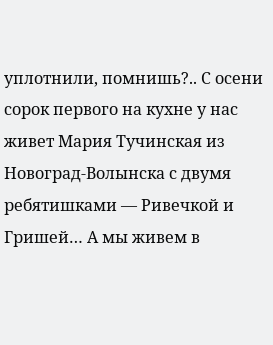уплотнили, помнишь?.. С осени сорок первого на кухне у нас живет Мария Тучинская из Новоград-Волынска с двумя ребятишками — Ривечкой и Гришей… А мы живем в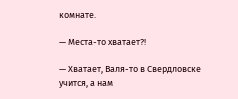комнате.

— Места-то хватает?!

— Хватает, Валя-то в Свердловске учится, а нам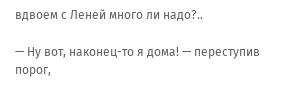вдвоем с Леней много ли надо?..

— Ну вот, наконец-то я дома! — переступив порог,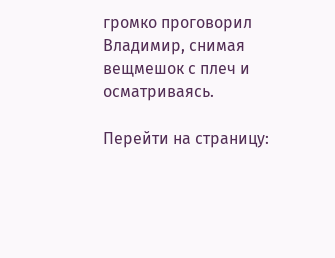громко проговорил Владимир, снимая вещмешок с плеч и осматриваясь.

Перейти на страницу: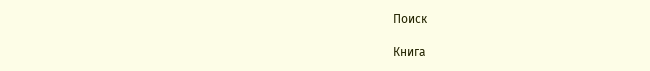Поиск

Книга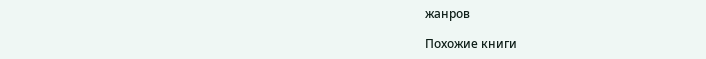жанров

Похожие книги